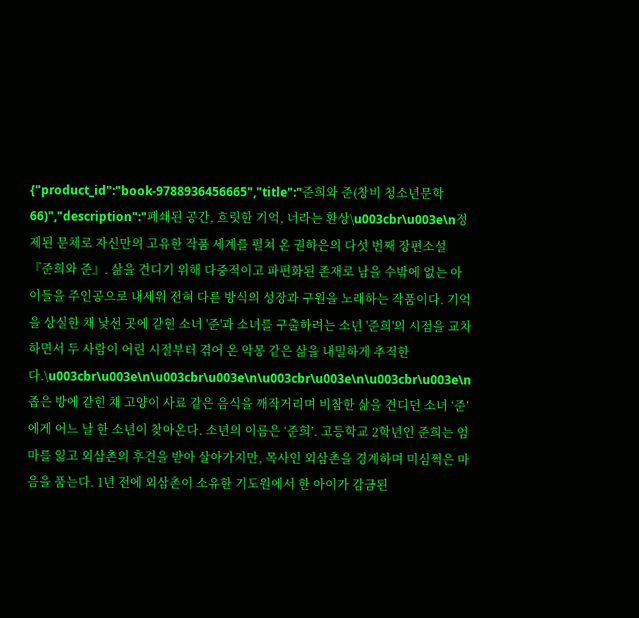{"product_id":"book-9788936456665","title":"준희와 준(창비 청소년문학 66)","description":"폐쇄된 공간, 흐릿한 기억, 너라는 환상\u003cbr\u003e\n정제된 문체로 자신만의 고유한 작품 세계를 펼쳐 온 권하은의 다섯 번째 장편소설 『준희와 준』. 삶을 견디기 위해 다중적이고 파편화된 존재로 남을 수밖에 없는 아이들을 주인공으로 내세워 전혀 다른 방식의 성장과 구원을 노래하는 작품이다. 기억을 상실한 채 낯선 곳에 갇힌 소녀 '준'과 소녀를 구출하려는 소년 '준희'의 시점을 교차하면서 두 사람이 어린 시절부터 겪어 온 악몽 같은 삶을 내밀하게 추적한다.\u003cbr\u003e\n\u003cbr\u003e\n\u003cbr\u003e\n\u003cbr\u003e\n좁은 방에 갇힌 채 고양이 사료 같은 음식을 깨작거리며 비참한 삶을 견디던 소녀 ‘준’에게 어느 날 한 소년이 찾아온다. 소년의 이름은 ‘준희’. 고등학교 2학년인 준희는 엄마를 잃고 외삼촌의 후견을 받아 살아가지만, 목사인 외삼촌을 경계하며 미심쩍은 마음을 품는다. 1년 전에 외삼촌이 소유한 기도원에서 한 아이가 감금된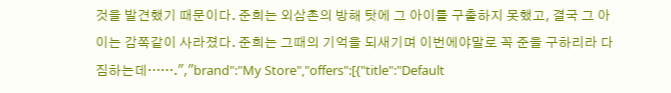것을 발견했기 때문이다. 준희는 외삼촌의 방해 탓에 그 아이를 구출하지 못했고, 결국 그 아이는 감쪽같이 사라졌다. 준희는 그때의 기억을 되새기며 이번에야말로 꼭 준을 구하리라 다짐하는데…….","brand":"My Store","offers":[{"title":"Default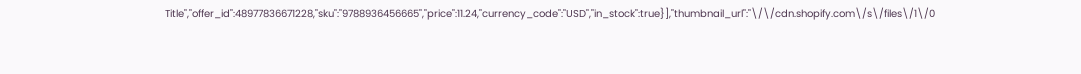Title","offer_id":48977836671228,"sku":"9788936456665","price":11.24,"currency_code":"USD","in_stock":true}],"thumbnail_url":"\/\/cdn.shopify.com\/s\/files\/1\/0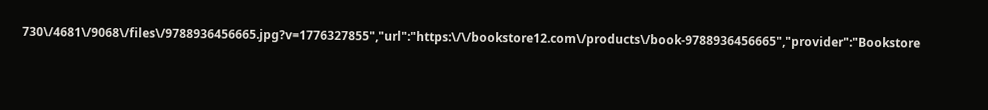730\/4681\/9068\/files\/9788936456665.jpg?v=1776327855","url":"https:\/\/bookstore12.com\/products\/book-9788936456665","provider":"Bookstore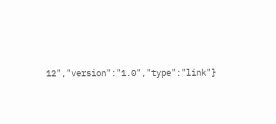12","version":"1.0","type":"link"}